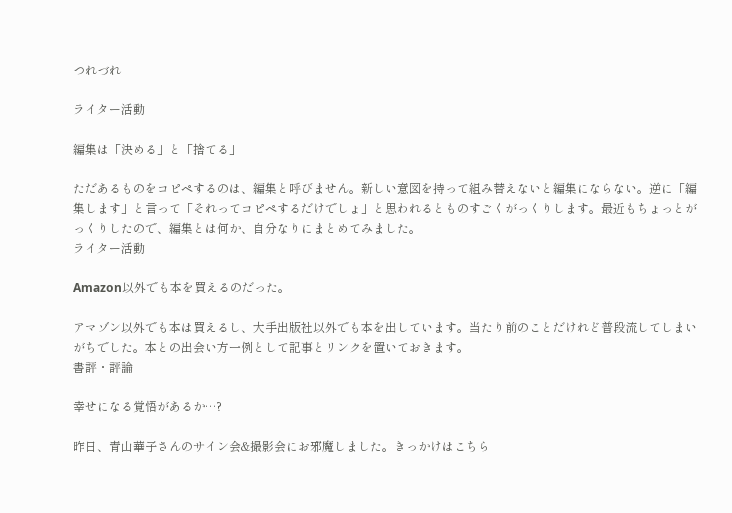つれづれ

ライター活動

編集は「決める」と「捨てる」

ただあるものをコピペするのは、編集と呼びません。新しい意図を持って組み替えないと編集にならない。逆に「編集します」と言って「それってコピペするだけでしょ」と思われるとものすごくがっくりします。最近もちょっとがっくりしたので、編集とは何か、自分なりにまとめてみました。
ライター活動

Amazon以外でも本を買えるのだった。

アマゾン以外でも本は買えるし、大手出版社以外でも本を出しています。当たり前のことだけれど普段流してしまいがちでした。本との出会い方一例として記事とリンクを置いておきます。
書評・評論

幸せになる覚悟があるか…?

昨日、青山華子さんのサイン会&撮影会にお邪魔しました。きっかけはこちら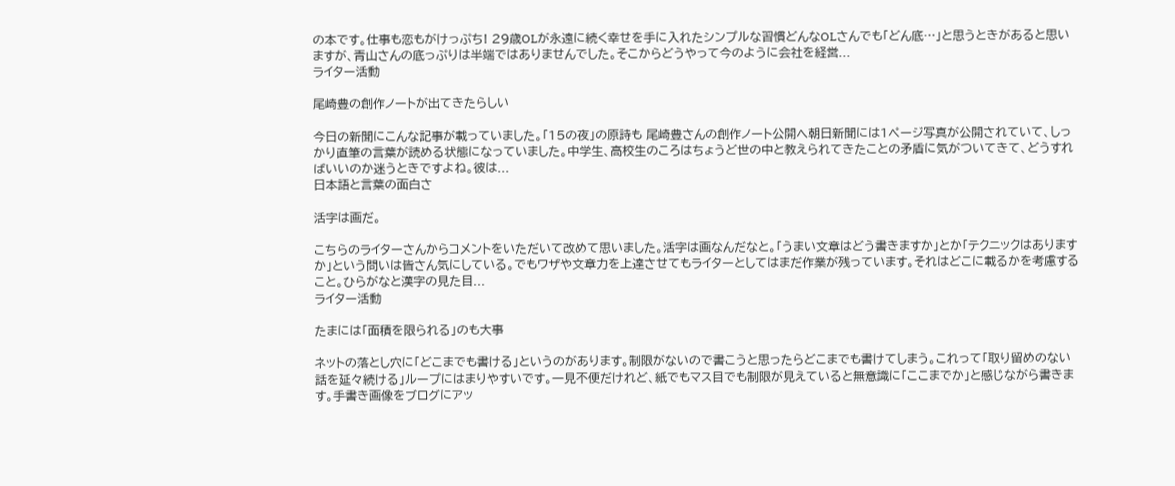の本です。仕事も恋もがけっぷち! 29歳OLが永遠に続く幸せを手に入れたシンプルな習慣どんなOLさんでも「どん底…」と思うときがあると思いますが、青山さんの底っぷりは半端ではありませんでした。そこからどうやって今のように会社を経営...
ライター活動

尾崎豊の創作ノートが出てきたらしい

今日の新聞にこんな記事が載っていました。「15の夜」の原詩も 尾崎豊さんの創作ノート公開へ朝日新聞には1ページ写真が公開されていて、しっかり直筆の言葉が読める状態になっていました。中学生、高校生のころはちょうど世の中と教えられてきたことの矛盾に気がついてきて、どうすればいいのか迷うときですよね。彼は...
日本語と言葉の面白さ

活字は画だ。

こちらのライターさんからコメントをいただいて改めて思いました。活字は画なんだなと。「うまい文章はどう書きますか」とか「テクニックはありますか」という問いは皆さん気にしている。でもワザや文章力を上達させてもライターとしてはまだ作業が残っています。それはどこに載るかを考慮すること。ひらがなと漢字の見た目...
ライター活動

たまには「面積を限られる」のも大事

ネットの落とし穴に「どこまでも書ける」というのがあります。制限がないので書こうと思ったらどこまでも書けてしまう。これって「取り留めのない話を延々続ける」ループにはまりやすいです。一見不便だけれど、紙でもマス目でも制限が見えていると無意識に「ここまでか」と感じながら書きます。手書き画像をブログにアッ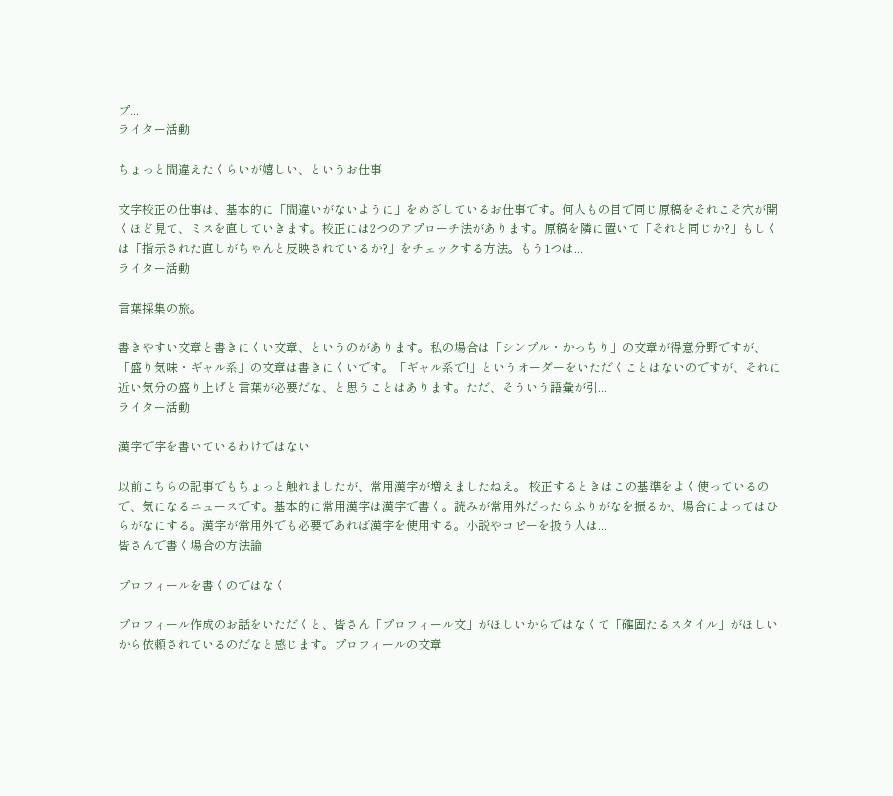プ...
ライター活動

ちょっと間違えたくらいが嬉しい、というお仕事

文字校正の仕事は、基本的に「間違いがないように」をめざしているお仕事です。何人もの目で同じ原稿をそれこそ穴が開くほど見て、ミスを直していきます。校正には2つのアプローチ法があります。原稿を隣に置いて「それと同じか?」もしくは「指示された直しがちゃんと反映されているか?」をチェックする方法。もう1つは...
ライター活動

言葉採集の旅。

書きやすい文章と書きにくい文章、というのがあります。私の場合は「シンプル・かっちり」の文章が得意分野ですが、「盛り気味・ギャル系」の文章は書きにくいです。「ギャル系で!」というオーダーをいただくことはないのですが、それに近い気分の盛り上げと言葉が必要だな、と思うことはあります。ただ、そういう語彙が引...
ライター活動

漢字で字を書いているわけではない

以前こちらの記事でもちょっと触れましたが、常用漢字が増えましたねえ。 校正するときはこの基準をよく使っているので、気になるニュースです。基本的に常用漢字は漢字で書く。読みが常用外だったらふりがなを振るか、場合によってはひらがなにする。漢字が常用外でも必要であれば漢字を使用する。小説やコピーを扱う人は...
皆さんで書く場合の方法論

プロフィールを書くのではなく

プロフィール作成のお話をいただくと、皆さん「プロフィール文」がほしいからではなくて「確固たるスタイル」がほしいから依頼されているのだなと感じます。プロフィールの文章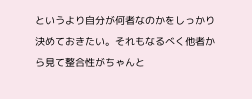というより自分が何者なのかをしっかり決めておきたい。それもなるべく他者から見て整合性がちゃんと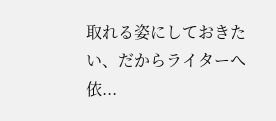取れる姿にしておきたい、だからライターへ依...